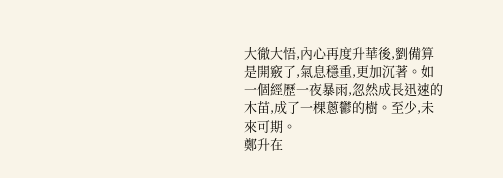大徹大悟,內心再度升華後,劉備算是開竅了,氣息穩重,更加沉著。如一個經歷一夜暴雨,忽然成長迅速的木苗,成了一棵蔥鬱的樹。至少,未來可期。
鄭升在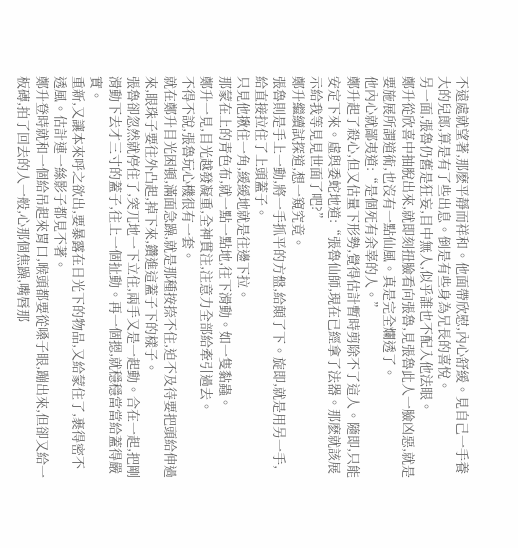不遠處就望著,那麽平靜而祥和。他面帶欣慰,內心舒緩。見自己一手養大的兒郎,算是有了些出息。倒是有些身為兄長的喜悅。
另一面,張魯仍舊是狂妄,目中無人,似乎誰也不配入他法眼。
鄭升從欣喜中抽脫出來,就即刻扭臉看向張魯,見張魯此人一臉凶惡,就是要施展所謂道術,也沒有一點仙風。真是完全爛透了。
他內心就鄙夷道:“是個死有余辜的人。”
鄭升起了殺心,但又估量下形勢,覺得估計暫時剪除不了這人。隨即,只能安定下來。虛與委蛇地道:“張魯仙師,現在已經拿了法器。那麽就該展示給我等見見世面了吧?”
鄭升繼續試探道,想一窺究竟。
張魯則是手上一動,將一手抓平的方盤,給顛了下。旋即,就是用另一手,給直接拉住了上頭蓋子。
只見他揪住一角,緩緩地就是往邊下拉。
那蒙在上的青色布,就一點一點地,往下滑動。如一隻黏蟲。
鄭升一見,目光越發凝重,全神貫注,注意力全部給牽引過去。
不得不說,張魯玩心機很有一套。
就在鄭升目光困頓,滿面急躁,就是那種按捺不住,迫不及待要把頭給伸過來,眼珠子要往外凸起,掉下來,鑽進這蓋子下的樣子。
張魯卻忽然就停住了,突兀地一下立住,兩手又是一起動。合在一起,把剛滑動下去才三寸的蓋子,往上一個扯動。再一個摁,就穩穩當當給蓋得嚴實。
重新,又讓本來呼之欲出,要暴露在日光下的物品,又給蒙住了,裹得密不透風。估計連一絲影子都見不著。
鄭升登時就和一個給吊起來胃口,喉頭都要從嗓子眼,蹦出來,但卻又給一板磚,拍了回去的人一般,心那個焦躁,嘴唇那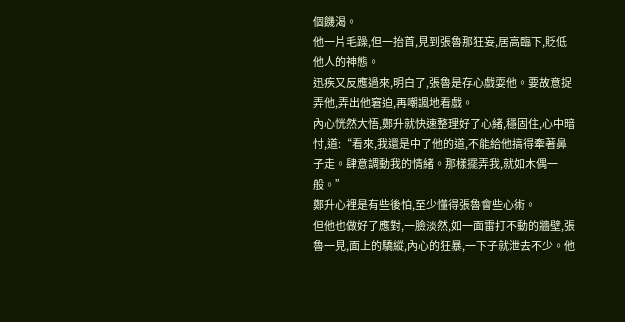個饑渴。
他一片毛躁,但一抬首,見到張魯那狂妄,居高臨下,貶低他人的神態。
迅疾又反應過來,明白了,張魯是存心戲耍他。要故意捉弄他,弄出他窘迫,再嘲諷地看戲。
內心恍然大悟,鄭升就快速整理好了心緒,穩固住,心中暗忖,道:“看來,我還是中了他的道,不能給他搞得牽著鼻子走。肆意調動我的情緒。那樣擺弄我,就如木偶一般。”
鄭升心裡是有些後怕,至少懂得張魯會些心術。
但他也做好了應對,一臉淡然,如一面雷打不動的牆壁,張魯一見,面上的驕縱,內心的狂暴,一下子就泄去不少。他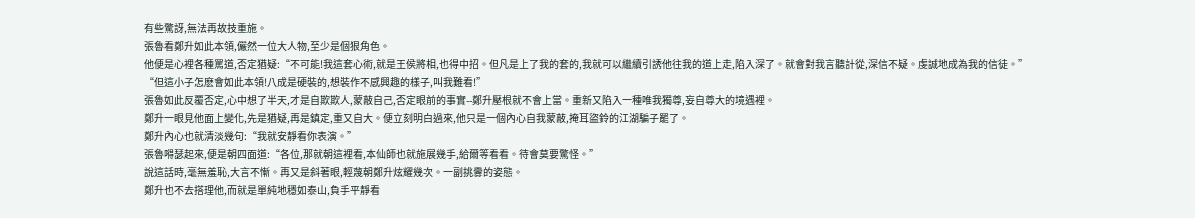有些驚訝,無法再故技重施。
張魯看鄭升如此本領,儼然一位大人物,至少是個狠角色。
他便是心裡各種罵道,否定猶疑:“不可能!我這套心術,就是王侯將相,也得中招。但凡是上了我的套的,我就可以繼續引誘他往我的道上走,陷入深了。就會對我言聽計從,深信不疑。虔誠地成為我的信徒。”
“但這小子怎麽會如此本領!八成是硬裝的,想裝作不感興趣的樣子,叫我難看!”
張魯如此反覆否定,心中想了半天,才是自欺欺人,蒙蔽自己,否定眼前的事實--鄭升壓根就不會上當。重新又陷入一種唯我獨尊,妄自尊大的境遇裡。
鄭升一眼見他面上變化,先是猶疑,再是鎮定,重又自大。便立刻明白過來,他只是一個內心自我蒙蔽,掩耳盜鈴的江湖騙子罷了。
鄭升內心也就清淡幾句:“我就安靜看你表演。”
張魯嘚瑟起來,便是朝四面道:“各位,那就朝這裡看,本仙師也就施展幾手,給爾等看看。待會莫要驚怪。”
說這話時,毫無羞恥,大言不慚。再又是斜著眼,輕蔑朝鄭升炫耀幾次。一副挑釁的姿態。
鄭升也不去搭理他,而就是單純地穩如泰山,負手平靜看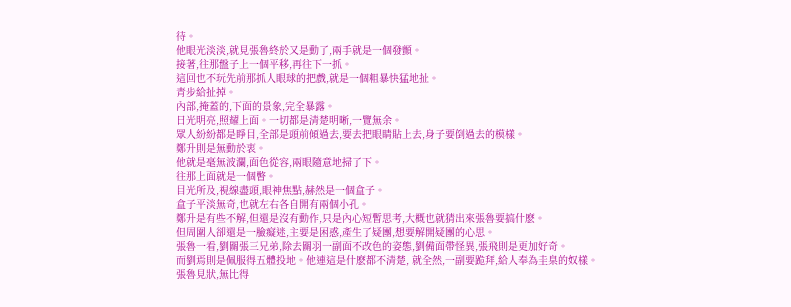待。
他眼光淡淡,就見張魯終於又是動了,兩手就是一個發顫。
接著,往那盤子上一個平移,再往下一抓。
這回也不玩先前那抓人眼球的把戲,就是一個粗暴快猛地扯。
青步給扯掉。
內部,掩蓋的,下面的景象,完全暴露。
日光明亮,照耀上面。一切都是清楚明晰,一覽無余。
眾人紛紛都是睜目,全部是頭前傾過去,要去把眼睛貼上去,身子要倒過去的模樣。
鄭升則是無動於衷。
他就是毫無波瀾,面色從容,兩眼隨意地掃了下。
往那上面就是一個瞥。
目光所及,視線盡頭,眼神焦點,赫然是一個盒子。
盒子平淡無奇,也就左右各自開有兩個小孔。
鄭升是有些不解,但還是沒有動作,只是內心短暫思考,大概也就猜出來張魯要搞什麽。
但周圍人卻還是一臉癡迷,主要是困惑,產生了疑團,想要解開疑團的心思。
張魯一看,劉關張三兄弟,除去關羽一副面不改色的姿態,劉備面帶怪異,張飛則是更加好奇。
而劉焉則是佩服得五體投地。他連這是什麽都不清楚, 就全然,一副要跪拜,給人奉為圭臬的奴樣。
張魯見狀,無比得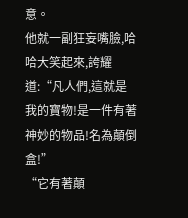意。
他就一副狂妄嘴臉,哈哈大笑起來,誇耀道:“凡人們,這就是我的寶物!是一件有著神妙的物品!名為顛倒盒!”
“它有著顛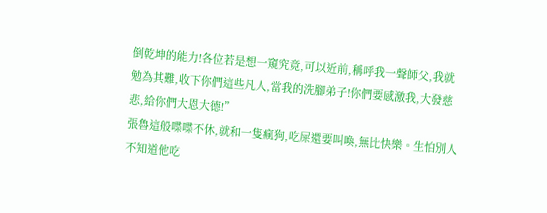倒乾坤的能力!各位若是想一窺究竟,可以近前,稱呼我一聲師父,我就勉為其難,收下你們這些凡人,當我的洗腳弟子!你們要感激我,大發慈悲,給你們大恩大德!”
張魯這般喋喋不休,就和一隻瘋狗,吃屎還要叫喚,無比快樂。生怕別人不知道他吃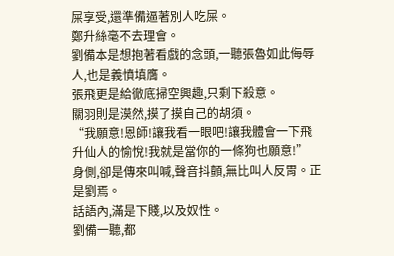屎享受,還準備逼著別人吃屎。
鄭升絲毫不去理會。
劉備本是想抱著看戲的念頭,一聽張魯如此侮辱人,也是義憤填膺。
張飛更是給徹底掃空興趣,只剩下殺意。
關羽則是漠然,摸了摸自己的胡須。
“我願意!恩師!讓我看一眼吧!讓我體會一下飛升仙人的愉悅!我就是當你的一條狗也願意!”
身側,卻是傳來叫喊,聲音抖顫,無比叫人反胃。正是劉焉。
話語內,滿是下賤,以及奴性。
劉備一聽,都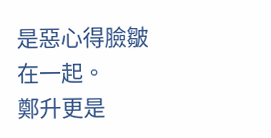是惡心得臉皺在一起。
鄭升更是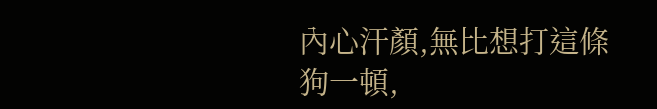內心汗顏,無比想打這條狗一頓,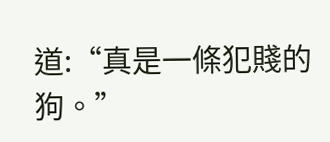道:“真是一條犯賤的狗。”